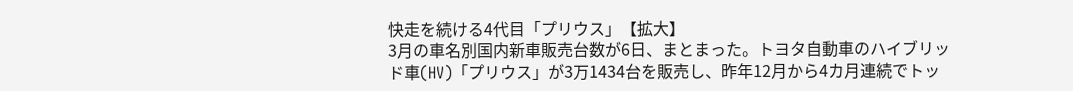快走を続ける4代目「プリウス」【拡大】
3月の車名別国内新車販売台数が6日、まとまった。トヨタ自動車のハイブリッド車(HV)「プリウス」が3万1434台を販売し、昨年12月から4カ月連続でトッ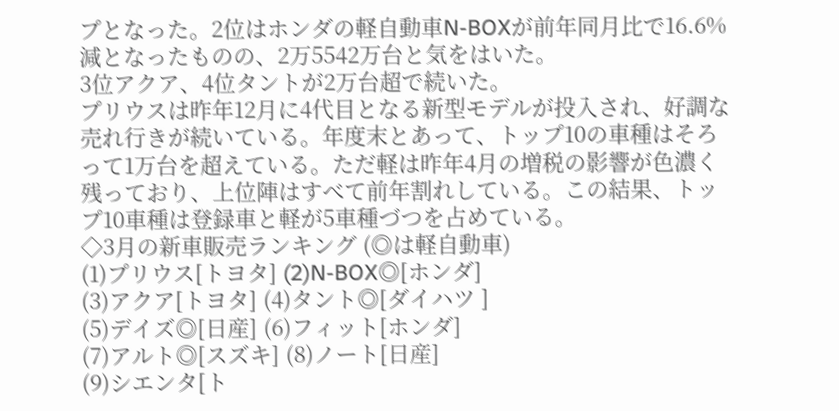プとなった。2位はホンダの軽自動車N-BOXが前年同月比で16.6%減となったものの、2万5542万台と気をはいた。
3位アクア、4位タントが2万台超で続いた。
プリウスは昨年12月に4代目となる新型モデルが投入され、好調な売れ行きが続いている。年度末とあって、トップ10の車種はそろって1万台を超えている。ただ軽は昨年4月の増税の影響が色濃く残っており、上位陣はすべて前年割れしている。この結果、トップ10車種は登録車と軽が5車種づつを占めている。
◇3月の新車販売ランキング (◎は軽自動車)
(1)プリウス[トヨタ] (2)N-BOX◎[ホンダ]
(3)アクア[トヨタ] (4)タント◎[ダイハツ ]
(5)デイズ◎[日産] (6)フィット[ホンダ]
(7)アルト◎[スズキ] (8)ノート[日産]
(9)シエンタ[ト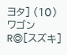ヨタ] (10)ワゴンR◎[スズキ]